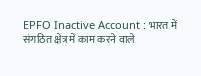EPFO Inactive Account : भारत में संगठित क्षेत्र में काम करने वाले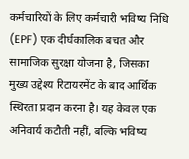कर्मचारियों के लिए कर्मचारी भविष्य निधि (EPF) एक दीर्घकालिक बचत और सामाजिक सुरक्षा योजना है, जिसका मुख्य उद्देश्य रिटायरमेंट के बाद आर्थिक स्थिरता प्रदान करना है। यह केवल एक अनिवार्य कटौती नहीं, बल्कि भविष्य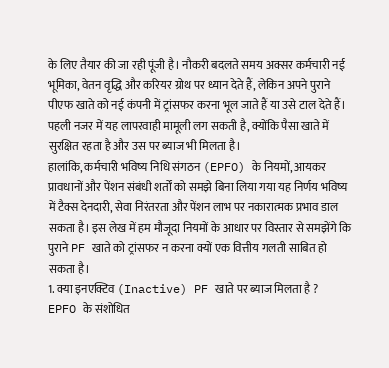के लिए तैयार की जा रही पूंजी है। नौकरी बदलते समय अक्सर कर्मचारी नई भूमिका, वेतन वृद्धि और करियर ग्रोथ पर ध्यान देते हैं, लेकिन अपने पुराने पीएफ खाते को नई कंपनी में ट्रांसफर करना भूल जाते हैं या उसे टाल देते हैं। पहली नजर में यह लापरवाही मामूली लग सकती है, क्योंकि पैसा खाते में सुरक्षित रहता है और उस पर ब्याज भी मिलता है।
हालांकि, कर्मचारी भविष्य निधि संगठन (EPFO) के नियमों, आयकर प्रावधानों और पेंशन संबंधी शर्तों को समझे बिना लिया गया यह निर्णय भविष्य में टैक्स देनदारी, सेवा निरंतरता और पेंशन लाभ पर नकारात्मक प्रभाव डाल सकता है। इस लेख में हम मौजूदा नियमों के आधार पर विस्तार से समझेंगे कि पुराने PF खाते को ट्रांसफर न करना क्यों एक वित्तीय गलती साबित हो सकता है।
1. क्या इनएक्टिव (Inactive) PF खाते पर ब्याज मिलता है ?
EPFO के संशोधित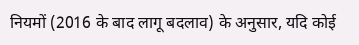नियमों (2016 के बाद लागू बदलाव) के अनुसार, यदि कोई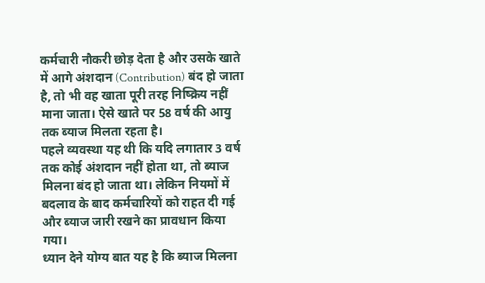कर्मचारी नौकरी छोड़ देता है और उसके खाते में आगे अंशदान (Contribution) बंद हो जाता है, तो भी वह खाता पूरी तरह निष्क्रिय नहीं माना जाता। ऐसे खाते पर 58 वर्ष की आयु तक ब्याज मिलता रहता है।
पहले व्यवस्था यह थी कि यदि लगातार 3 वर्ष तक कोई अंशदान नहीं होता था, तो ब्याज मिलना बंद हो जाता था। लेकिन नियमों में बदलाव के बाद कर्मचारियों को राहत दी गई और ब्याज जारी रखने का प्रावधान किया गया।
ध्यान देने योग्य बात यह है कि ब्याज मिलना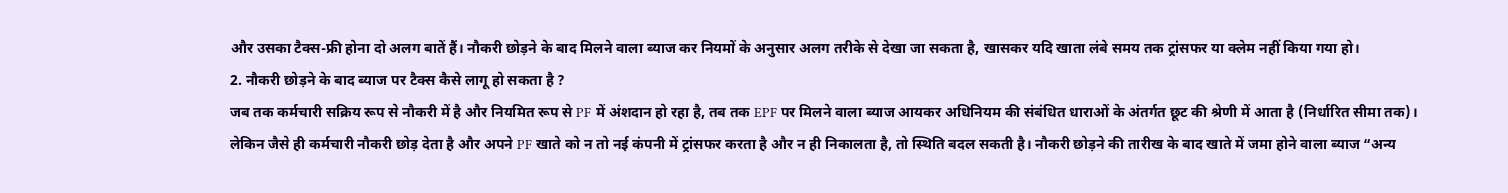और उसका टैक्स-फ्री होना दो अलग बातें हैं। नौकरी छोड़ने के बाद मिलने वाला ब्याज कर नियमों के अनुसार अलग तरीके से देखा जा सकता है, खासकर यदि खाता लंबे समय तक ट्रांसफर या क्लेम नहीं किया गया हो।
2. नौकरी छोड़ने के बाद ब्याज पर टैक्स कैसे लागू हो सकता है ?
जब तक कर्मचारी सक्रिय रूप से नौकरी में है और नियमित रूप से PF में अंशदान हो रहा है, तब तक EPF पर मिलने वाला ब्याज आयकर अधिनियम की संबंधित धाराओं के अंतर्गत छूट की श्रेणी में आता है (निर्धारित सीमा तक)।
लेकिन जैसे ही कर्मचारी नौकरी छोड़ देता है और अपने PF खाते को न तो नई कंपनी में ट्रांसफर करता है और न ही निकालता है, तो स्थिति बदल सकती है। नौकरी छोड़ने की तारीख के बाद खाते में जमा होने वाला ब्याज “अन्य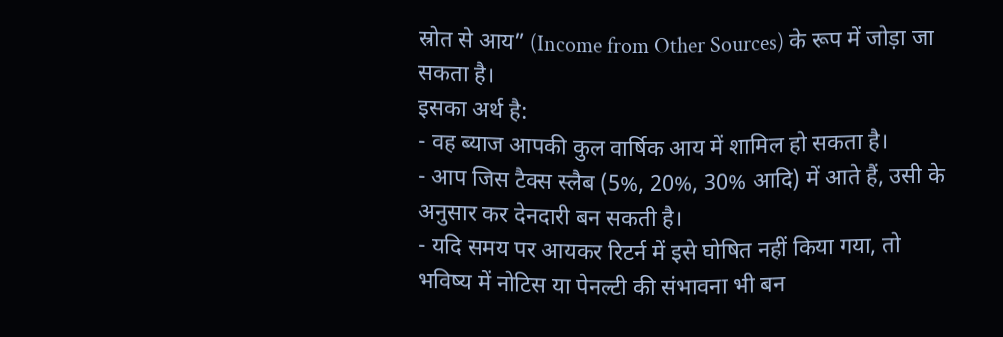स्रोत से आय” (Income from Other Sources) के रूप में जोड़ा जा सकता है।
इसका अर्थ है:
- वह ब्याज आपकी कुल वार्षिक आय में शामिल हो सकता है।
- आप जिस टैक्स स्लैब (5%, 20%, 30% आदि) में आते हैं, उसी के अनुसार कर देनदारी बन सकती है।
- यदि समय पर आयकर रिटर्न में इसे घोषित नहीं किया गया, तो भविष्य में नोटिस या पेनल्टी की संभावना भी बन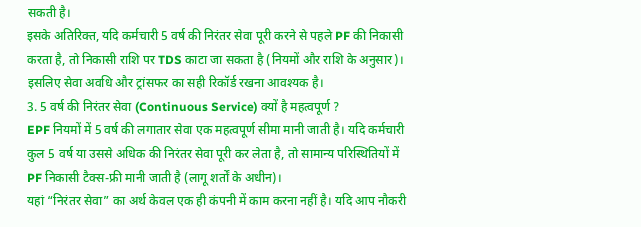सकती है।
इसके अतिरिक्त, यदि कर्मचारी 5 वर्ष की निरंतर सेवा पूरी करने से पहले PF की निकासी करता है, तो निकासी राशि पर TDS काटा जा सकता है (नियमों और राशि के अनुसार)। इसलिए सेवा अवधि और ट्रांसफर का सही रिकॉर्ड रखना आवश्यक है।
3. 5 वर्ष की निरंतर सेवा (Continuous Service) क्यों है महत्वपूर्ण ?
EPF नियमों में 5 वर्ष की लगातार सेवा एक महत्वपूर्ण सीमा मानी जाती है। यदि कर्मचारी कुल 5 वर्ष या उससे अधिक की निरंतर सेवा पूरी कर लेता है, तो सामान्य परिस्थितियों में PF निकासी टैक्स-फ्री मानी जाती है (लागू शर्तों के अधीन)।
यहां “निरंतर सेवा” का अर्थ केवल एक ही कंपनी में काम करना नहीं है। यदि आप नौकरी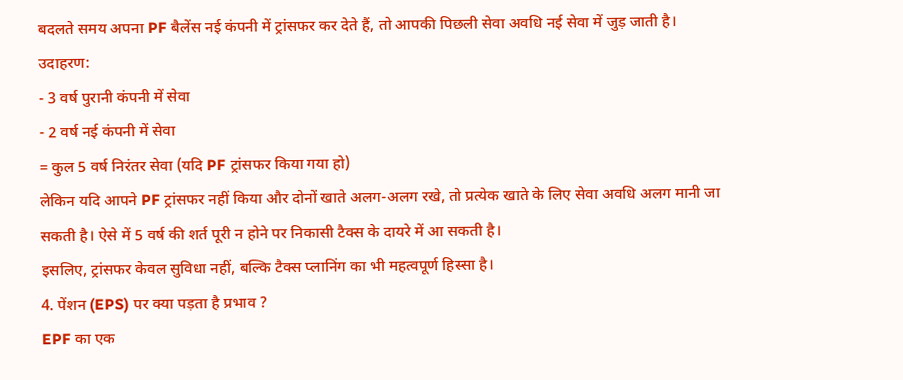बदलते समय अपना PF बैलेंस नई कंपनी में ट्रांसफर कर देते हैं, तो आपकी पिछली सेवा अवधि नई सेवा में जुड़ जाती है।
उदाहरण:
- 3 वर्ष पुरानी कंपनी में सेवा
- 2 वर्ष नई कंपनी में सेवा
= कुल 5 वर्ष निरंतर सेवा (यदि PF ट्रांसफर किया गया हो)
लेकिन यदि आपने PF ट्रांसफर नहीं किया और दोनों खाते अलग-अलग रखे, तो प्रत्येक खाते के लिए सेवा अवधि अलग मानी जा सकती है। ऐसे में 5 वर्ष की शर्त पूरी न होने पर निकासी टैक्स के दायरे में आ सकती है।
इसलिए, ट्रांसफर केवल सुविधा नहीं, बल्कि टैक्स प्लानिंग का भी महत्वपूर्ण हिस्सा है।
4. पेंशन (EPS) पर क्या पड़ता है प्रभाव ?
EPF का एक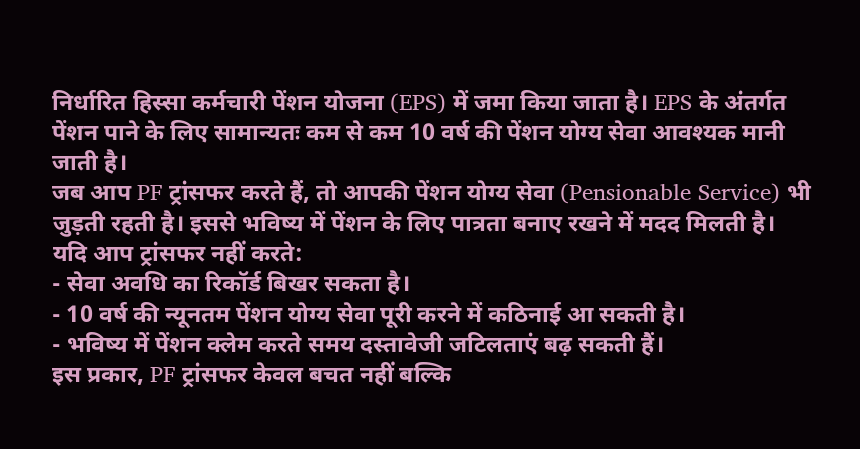निर्धारित हिस्सा कर्मचारी पेंशन योजना (EPS) में जमा किया जाता है। EPS के अंतर्गत पेंशन पाने के लिए सामान्यतः कम से कम 10 वर्ष की पेंशन योग्य सेवा आवश्यक मानी जाती है।
जब आप PF ट्रांसफर करते हैं, तो आपकी पेंशन योग्य सेवा (Pensionable Service) भी जुड़ती रहती है। इससे भविष्य में पेंशन के लिए पात्रता बनाए रखने में मदद मिलती है।
यदि आप ट्रांसफर नहीं करते:
- सेवा अवधि का रिकॉर्ड बिखर सकता है।
- 10 वर्ष की न्यूनतम पेंशन योग्य सेवा पूरी करने में कठिनाई आ सकती है।
- भविष्य में पेंशन क्लेम करते समय दस्तावेजी जटिलताएं बढ़ सकती हैं।
इस प्रकार, PF ट्रांसफर केवल बचत नहीं बल्कि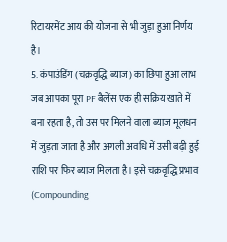रिटायरमेंट आय की योजना से भी जुड़ा हुआ निर्णय है।
5. कंपाउंडिंग (चक्रवृद्धि ब्याज) का छिपा हुआ लाभ
जब आपका पूरा PF बैलेंस एक ही सक्रिय खाते में बना रहता है, तो उस पर मिलने वाला ब्याज मूलधन में जुड़ता जाता है और अगली अवधि में उसी बढ़ी हुई राशि पर फिर ब्याज मिलता है। इसे चक्रवृद्धि प्रभाव (Compounding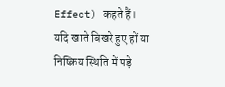Effect) कहते हैं।
यदि खाते बिखरे हुए हों या निष्क्रिय स्थिति में पड़े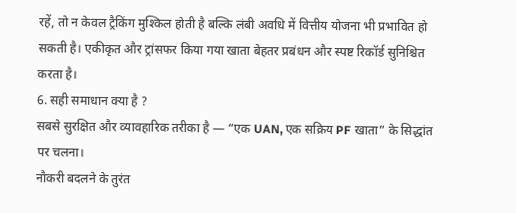रहें, तो न केवल ट्रैकिंग मुश्किल होती है बल्कि लंबी अवधि में वित्तीय योजना भी प्रभावित हो सकती है। एकीकृत और ट्रांसफर किया गया खाता बेहतर प्रबंधन और स्पष्ट रिकॉर्ड सुनिश्चित करता है।
6. सही समाधान क्या है ?
सबसे सुरक्षित और व्यावहारिक तरीका है — “एक UAN, एक सक्रिय PF खाता” के सिद्धांत पर चलना।
नौकरी बदलने के तुरंत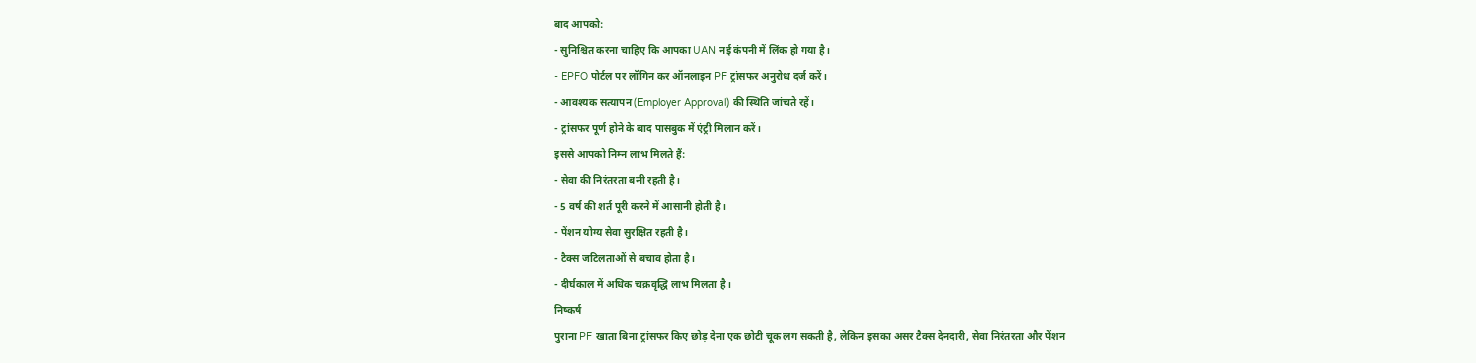बाद आपको:
- सुनिश्चित करना चाहिए कि आपका UAN नई कंपनी में लिंक हो गया है।
- EPFO पोर्टल पर लॉगिन कर ऑनलाइन PF ट्रांसफर अनुरोध दर्ज करें।
- आवश्यक सत्यापन (Employer Approval) की स्थिति जांचते रहें।
- ट्रांसफर पूर्ण होने के बाद पासबुक में एंट्री मिलान करें।
इससे आपको निम्न लाभ मिलते हैं:
- सेवा की निरंतरता बनी रहती है।
- 5 वर्ष की शर्त पूरी करने में आसानी होती है।
- पेंशन योग्य सेवा सुरक्षित रहती है।
- टैक्स जटिलताओं से बचाव होता है।
- दीर्घकाल में अधिक चक्रवृद्धि लाभ मिलता है।
निष्कर्ष
पुराना PF खाता बिना ट्रांसफर किए छोड़ देना एक छोटी चूक लग सकती है, लेकिन इसका असर टैक्स देनदारी, सेवा निरंतरता और पेंशन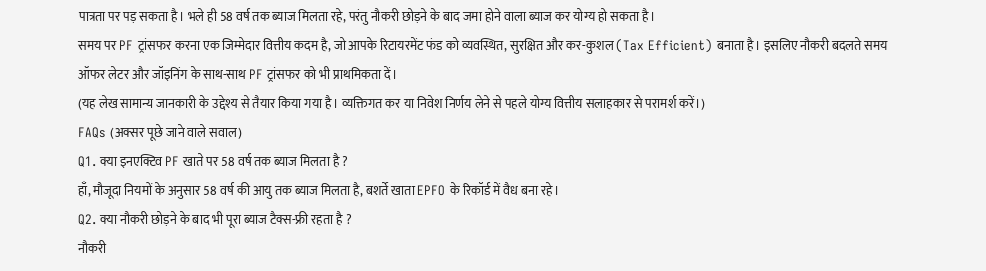पात्रता पर पड़ सकता है। भले ही 58 वर्ष तक ब्याज मिलता रहे, परंतु नौकरी छोड़ने के बाद जमा होने वाला ब्याज कर योग्य हो सकता है।
समय पर PF ट्रांसफर करना एक जिम्मेदार वित्तीय कदम है, जो आपके रिटायरमेंट फंड को व्यवस्थित, सुरक्षित और कर-कुशल (Tax Efficient) बनाता है। इसलिए नौकरी बदलते समय ऑफर लेटर और जॉइनिंग के साथ-साथ PF ट्रांसफर को भी प्राथमिकता दें।
(यह लेख सामान्य जानकारी के उद्देश्य से तैयार किया गया है। व्यक्तिगत कर या निवेश निर्णय लेने से पहले योग्य वित्तीय सलाहकार से परामर्श करें।)
FAQs (अक्सर पूछे जाने वाले सवाल)
Q1. क्या इनएक्टिव PF खाते पर 58 वर्ष तक ब्याज मिलता है ?
हाँ, मौजूदा नियमों के अनुसार 58 वर्ष की आयु तक ब्याज मिलता है, बशर्ते खाता EPFO के रिकॉर्ड में वैध बना रहे।
Q2. क्या नौकरी छोड़ने के बाद भी पूरा ब्याज टैक्स-फ्री रहता है ?
नौकरी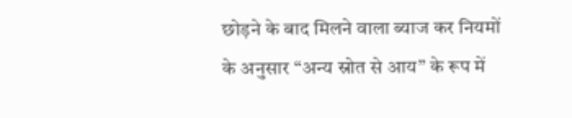छोड़ने के बाद मिलने वाला ब्याज कर नियमों के अनुसार “अन्य स्रोत से आय” के रूप में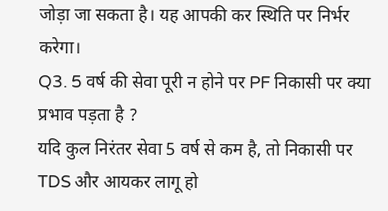जोड़ा जा सकता है। यह आपकी कर स्थिति पर निर्भर करेगा।
Q3. 5 वर्ष की सेवा पूरी न होने पर PF निकासी पर क्या प्रभाव पड़ता है ?
यदि कुल निरंतर सेवा 5 वर्ष से कम है, तो निकासी पर TDS और आयकर लागू हो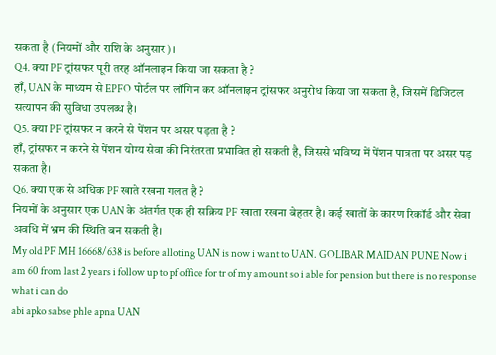सकता है (नियमों और राशि के अनुसार)।
Q4. क्या PF ट्रांसफर पूरी तरह ऑनलाइन किया जा सकता है ?
हाँ, UAN के माध्यम से EPFO पोर्टल पर लॉगिन कर ऑनलाइन ट्रांसफर अनुरोध किया जा सकता है, जिसमें डिजिटल सत्यापन की सुविधा उपलब्ध है।
Q5. क्या PF ट्रांसफर न करने से पेंशन पर असर पड़ता है ?
हाँ, ट्रांसफर न करने से पेंशन योग्य सेवा की निरंतरता प्रभावित हो सकती है, जिससे भविष्य में पेंशन पात्रता पर असर पड़ सकता है।
Q6. क्या एक से अधिक PF खाते रखना गलत है ?
नियमों के अनुसार एक UAN के अंतर्गत एक ही सक्रिय PF खाता रखना बेहतर है। कई खातों के कारण रिकॉर्ड और सेवा अवधि में भ्रम की स्थिति बन सकती है।
My old PF MH 16668/638 is before alloting UAN is now i want to UAN. GOLIBAR MAIDAN PUNE Now i am 60 from last 2 years i follow up to pf office for tr of my amount so i able for pension but there is no response what i can do
abi apko sabse phle apna UAN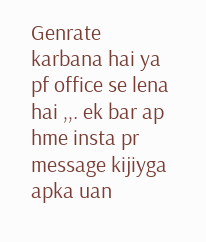Genrate karbana hai ya pf office se lena hai ,,. ek bar ap hme insta pr message kijiyga apka uan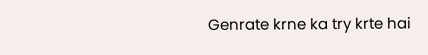Genrate krne ka try krte hai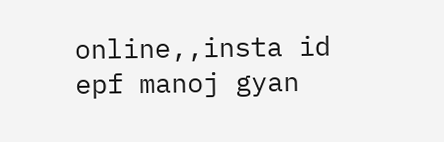online,,insta id epf manoj gyan